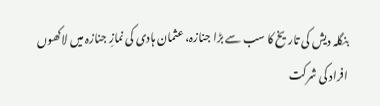بنگلہ دیش کی تاریخ کا سب سے بڑا جنازہ، عثمان ہادی کی نمازِ جنازہ میں لاکھوں افراد کی شرکت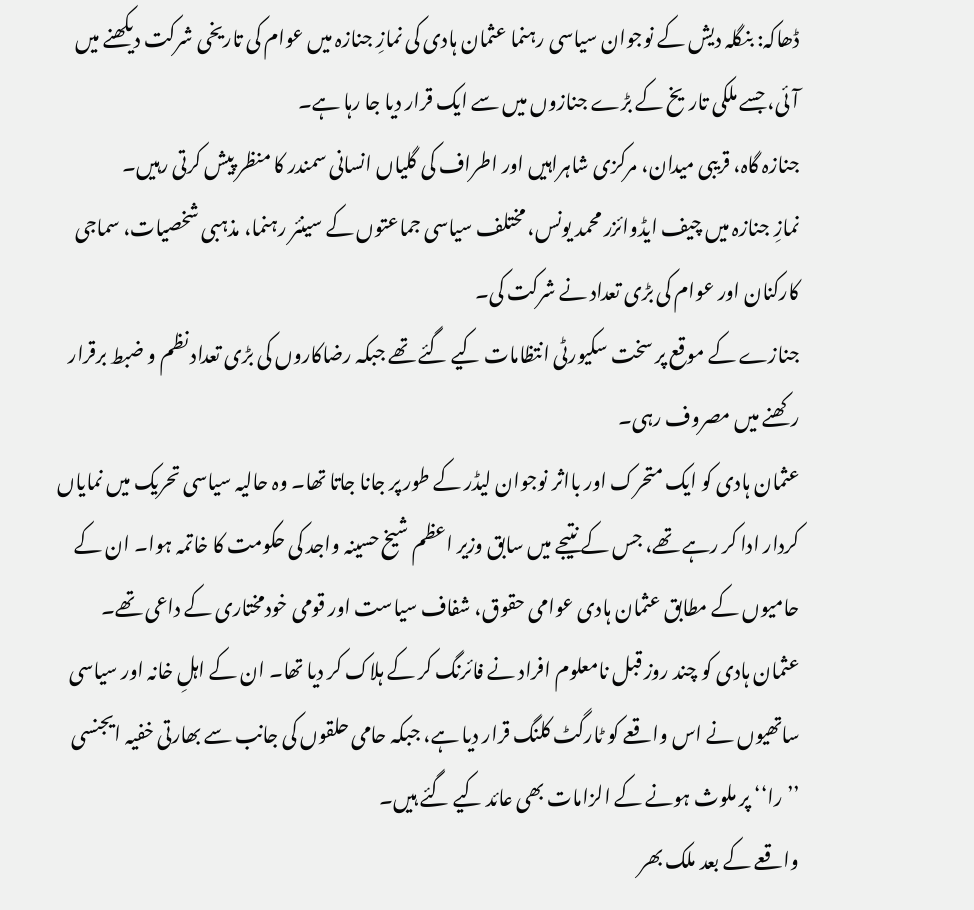ڈھاکہ: بنگلہ دیش کے نوجوان سیاسی رہنما عثمان ہادی کی نمازِ جنازہ میں عوام کی تاریخی شرکت دیکھنے میں آئی، جسے ملکی تاریخ کے بڑے جنازوں میں سے ایک قرار دیا جا رہا ہے۔
جنازہ گاہ، قریبی میدان، مرکزی شاہراہیں اور اطراف کی گلیاں انسانی سمندر کا منظر پیش کرتی رہیں۔
نمازِ جنازہ میں چیف ایڈوائزر محمد یونس، مختلف سیاسی جماعتوں کے سینئر رہنما، مذہبی شخصیات، سماجی کارکنان اور عوام کی بڑی تعداد نے شرکت کی۔
جنازے کے موقع پر سخت سکیورٹی انتظامات کیے گئے تھے جبکہ رضاکاروں کی بڑی تعداد نظم و ضبط برقرار رکھنے میں مصروف رہی۔
عثمان ہادی کو ایک متحرک اور بااثر نوجوان لیڈر کے طور پر جانا جاتا تھا۔ وہ حالیہ سیاسی تحریک میں نمایاں کردار ادا کر رہے تھے، جس کے نتیجے میں سابق وزیر اعظم شیخ حسینہ واجد کی حکومت کا خاتمہ ہوا۔ ان کے حامیوں کے مطابق عثمان ہادی عوامی حقوق، شفاف سیاست اور قومی خودمختاری کے داعی تھے۔
عثمان ہادی کو چند روز قبل نامعلوم افراد نے فائرنگ کر کے ہلاک کر دیا تھا۔ ان کے اہلِ خانہ اور سیاسی ساتھیوں نے اس واقعے کو ٹارگٹ کلنگ قرار دیا ہے، جبکہ حامی حلقوں کی جانب سے بھارتی خفیہ ایجنسی ’’را‘‘ پر ملوث ہونے کے الزامات بھی عائد کیے گئے ہیں۔
واقعے کے بعد ملک بھر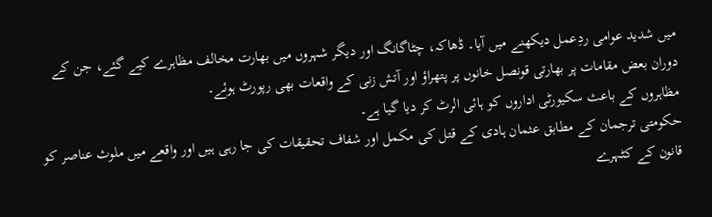میں شدید عوامی ردِعمل دیکھنے میں آیا۔ ڈھاکہ، چٹاگانگ اور دیگر شہروں میں بھارت مخالف مظاہرے کیے گئے، جن کے دوران بعض مقامات پر بھارتی قونصل خانوں پر پتھراؤ اور آتش زنی کے واقعات بھی رپورٹ ہوئے۔
مظاہروں کے باعث سکیورٹی اداروں کو ہائی الرٹ کر دیا گیا ہے۔
حکومتی ترجمان کے مطابق عثمان ہادی کے قتل کی مکمل اور شفاف تحقیقات کی جا رہی ہیں اور واقعے میں ملوث عناصر کو قانون کے کٹہرے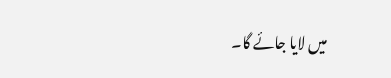میں لایا جائے گا۔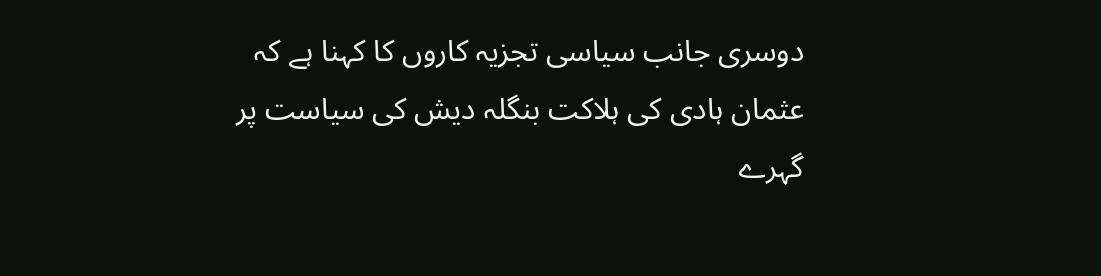دوسری جانب سیاسی تجزیہ کاروں کا کہنا ہے کہ عثمان ہادی کی ہلاکت بنگلہ دیش کی سیاست پر گہرے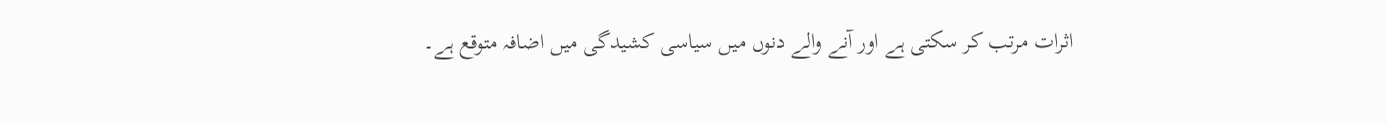اثرات مرتب کر سکتی ہے اور آنے والے دنوں میں سیاسی کشیدگی میں اضافہ متوقع ہے۔